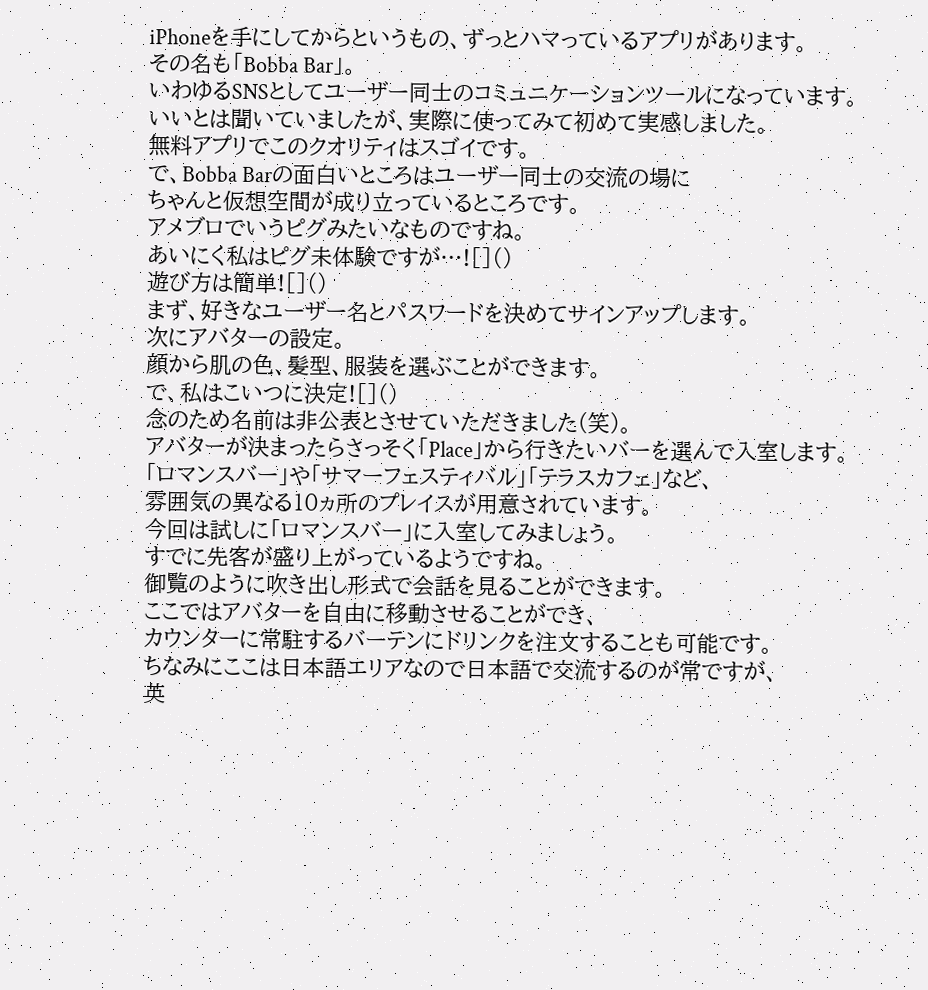iPhoneを手にしてからというもの、ずっとハマっているアプリがあります。
その名も「Bobba Bar」。
いわゆるSNSとしてユーザー同士のコミュニケーションツールになっています。
いいとは聞いていましたが、実際に使ってみて初めて実感しました。
無料アプリでこのクオリティはスゴイです。
で、Bobba Barの面白いところはユーザー同士の交流の場に
ちゃんと仮想空間が成り立っているところです。
アメブロでいうピグみたいなものですね。
あいにく私はピグ未体験ですが…![]()
遊び方は簡単![]()
まず、好きなユーザー名とパスワードを決めてサインアップします。
次にアバターの設定。
顔から肌の色、髪型、服装を選ぶことができます。
で、私はこいつに決定![]()
念のため名前は非公表とさせていただきました(笑)。
アバターが決まったらさっそく「Place」から行きたいバーを選んで入室します。
「ロマンスバー」や「サマーフェスティバル」「テラスカフェ」など、
雰囲気の異なる10ヵ所のプレイスが用意されています。
今回は試しに「ロマンスバー」に入室してみましょう。
すでに先客が盛り上がっているようですね。
御覧のように吹き出し形式で会話を見ることができます。
ここではアバターを自由に移動させることができ、
カウンターに常駐するバーテンにドリンクを注文することも可能です。
ちなみにここは日本語エリアなので日本語で交流するのが常ですが、
英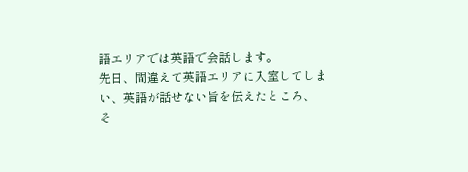語エリアでは英語で会話します。
先日、間違えて英語エリアに入室してしまい、英語が話せない旨を伝えたところ、
そ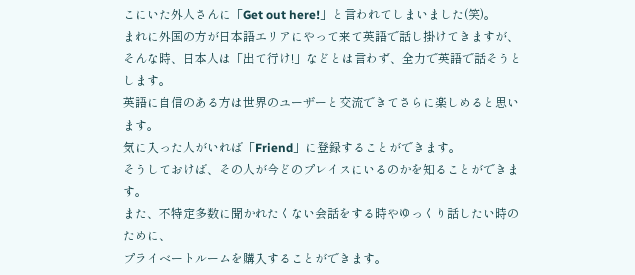こにいた外人さんに「Get out here!」と言われてしまいました(笑)。
まれに外国の方が日本語エリアにやって来て英語で話し掛けてきますが、
そんな時、日本人は「出て行け!」などとは言わず、全力で英語で話そうとします。
英語に自信のある方は世界のユーザーと交流できてさらに楽しめると思います。
気に入った人がいれば「Friend」に登録することができます。
そうしておけば、その人が今どのプレイスにいるのかを知ることができます。
また、不特定多数に聞かれたくない会話をする時やゆっくり話したい時のために、
プライベートルームを購入することができます。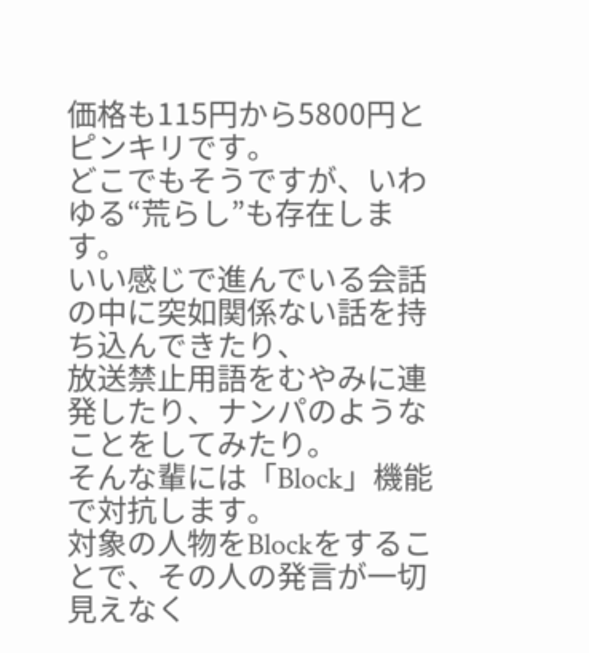価格も115円から5800円とピンキリです。
どこでもそうですが、いわゆる“荒らし”も存在します。
いい感じで進んでいる会話の中に突如関係ない話を持ち込んできたり、
放送禁止用語をむやみに連発したり、ナンパのようなことをしてみたり。
そんな輩には「Block」機能で対抗します。
対象の人物をBlockをすることで、その人の発言が一切見えなく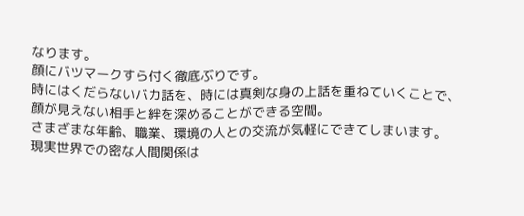なります。
顔にバツマークすら付く徹底ぶりです。
時にはくだらないバカ話を、時には真剣な身の上話を重ねていくことで、
顔が見えない相手と絆を深めることができる空間。
さまざまな年齢、職業、環境の人との交流が気軽にできてしまいます。
現実世界での密な人間関係は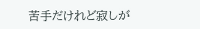苦手だけれど寂しが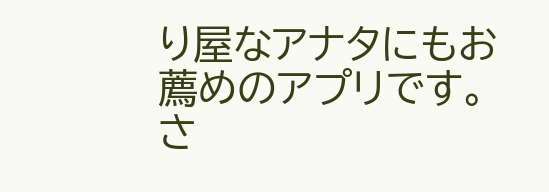り屋なアナタにもお薦めのアプリです。
さ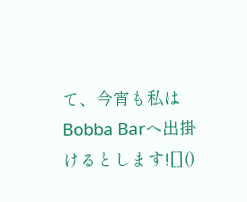て、今宵も私はBobba Barへ出掛けるとします![]()